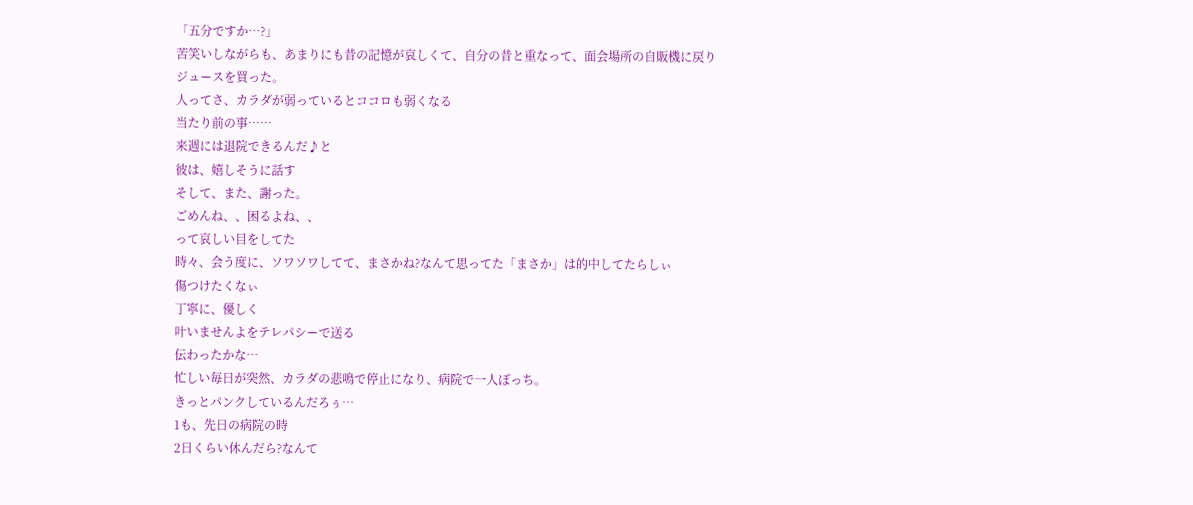「五分ですか…?」
苦笑いしながらも、あまりにも昔の記憶が哀しくて、自分の昔と重なって、面会場所の自販機に戻りジュースを買った。
人ってさ、カラダが弱っているとココロも弱くなる
当たり前の事……
来週には退院できるんだ♪と
彼は、嬉しそうに話す
そして、また、謝った。
ごめんね、、困るよね、、
って哀しい目をしてた
時々、会う度に、ソワソワしてて、まさかね?なんて思ってた「まさか」は的中してたらしぃ
傷つけたくなぃ
丁寧に、優しく
叶いませんよをテレパシーで送る
伝わったかな…
忙しい毎日が突然、カラダの悲鳴で停止になり、病院で一人ぼっち。
きっとパンクしているんだろぅ…
1も、先日の病院の時
2日くらい休んだら?なんて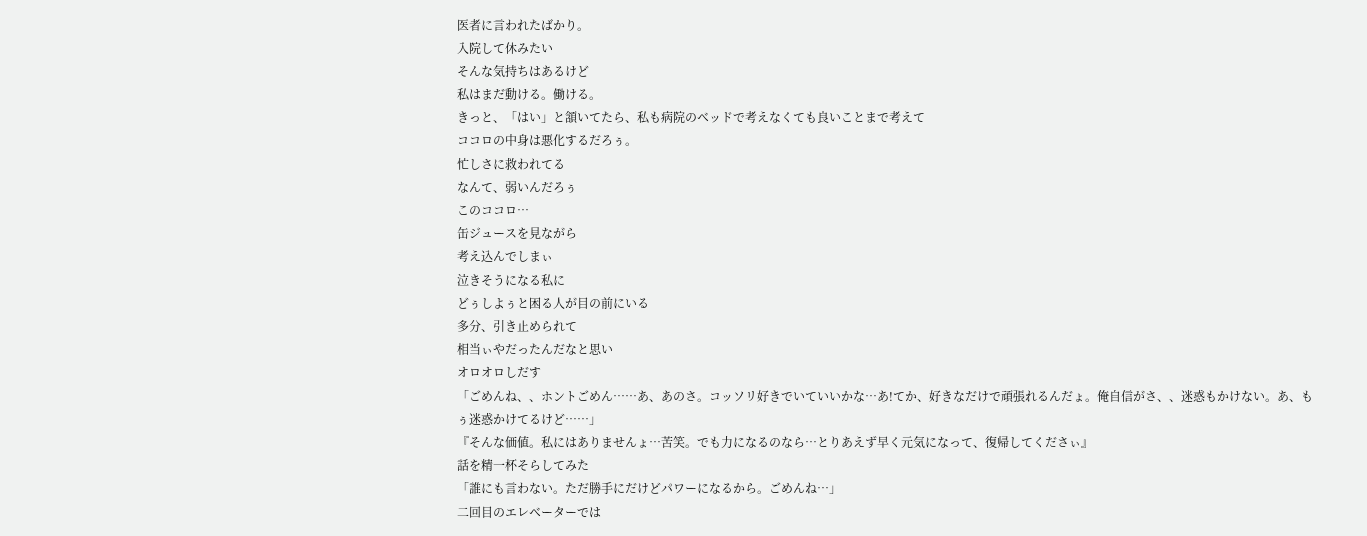医者に言われたばかり。
入院して休みたい
そんな気持ちはあるけど
私はまだ動ける。働ける。
きっと、「はい」と頷いてたら、私も病院のベッドで考えなくても良いことまで考えて
ココロの中身は悪化するだろぅ。
忙しさに救われてる
なんて、弱いんだろぅ
このココロ…
缶ジュースを見ながら
考え込んでしまぃ
泣きそうになる私に
どぅしよぅと困る人が目の前にいる
多分、引き止められて
相当ぃやだったんだなと思い
オロオロしだす
「ごめんね、、ホントごめん……あ、あのさ。コッソリ好きでいていいかな…あ!てか、好きなだけで頑張れるんだょ。俺自信がさ、、迷惑もかけない。あ、もぅ迷惑かけてるけど……」
『そんな価値。私にはありませんょ…苦笑。でも力になるのなら…とりあえず早く元気になって、復帰してくださぃ』
話を精一杯そらしてみた
「誰にも言わない。ただ勝手にだけどパワーになるから。ごめんね…」
二回目のエレベーターでは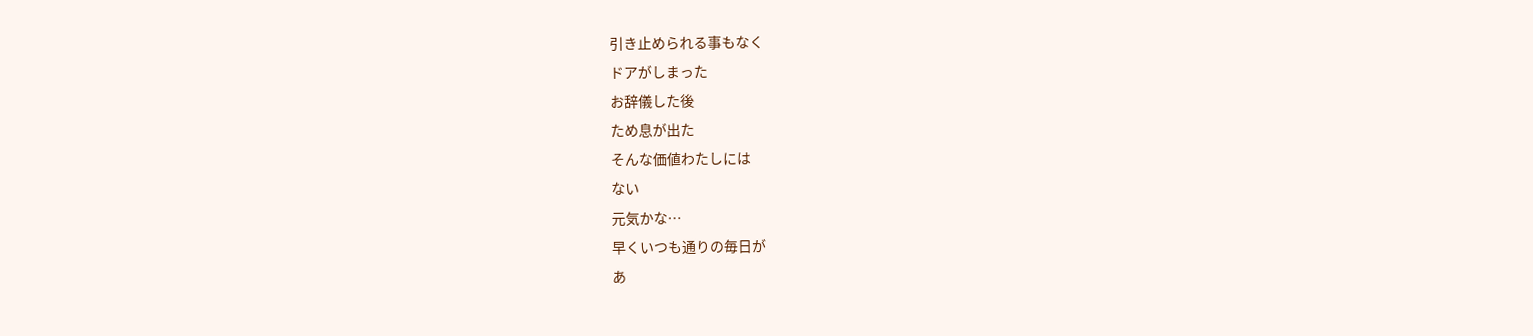引き止められる事もなく
ドアがしまった
お辞儀した後
ため息が出た
そんな価値わたしには
ない
元気かな…
早くいつも通りの毎日が
あ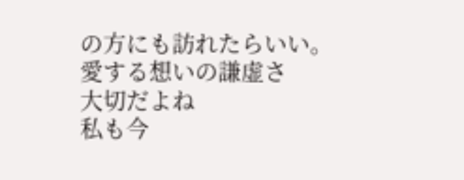の方にも訪れたらいい。
愛する想いの謙虚さ
大切だよね
私も今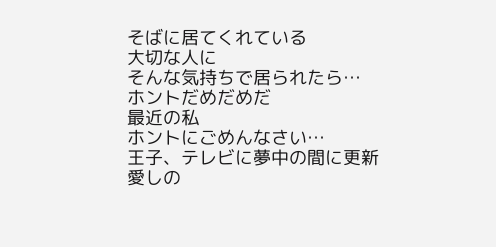そばに居てくれている
大切な人に
そんな気持ちで居られたら…
ホントだめだめだ
最近の私
ホントにごめんなさい…
王子、テレビに夢中の間に更新
愛しの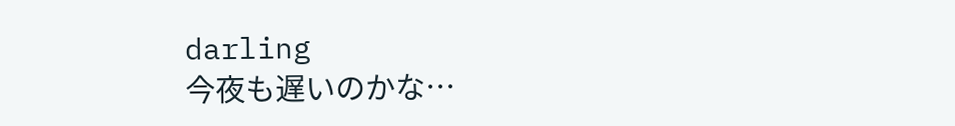darling
今夜も遅いのかな…